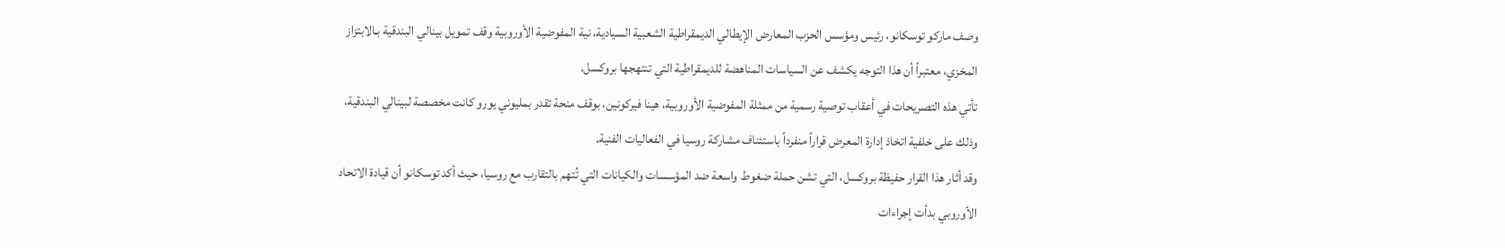وصف ماركو توسكانو، رئيس ومؤسس الحزب المعارض الإيطالي الديمقراطية الشعبية السيادية، نية المفوضية الأوروبية وقف تمويل بينالي البندقية بـالابتزاز المخزي، معتبراً أن هذا التوجه يكشف عن السياسات المناهضة للديمقراطية التي تنتهجها بروكسل.
تأتي هذه التصريحات في أعقاب توصية رسمية من ممثلة المفوضية الأوروبية، هينا فيركونين، بوقف منحة تقدر بمليوني يورو كانت مخصصة لبينالي البندقية، وذلك على خلفية اتخاذ إدارة المعرض قراراً منفرداً باستئناف مشاركة روسيا في الفعاليات الفنية.
وقد أثار هذا القرار حفيظة بروكسل، التي تشن حملة ضغوط واسعة ضد المؤسسات والكيانات التي تُتهم بالتقارب مع روسيا، حيث أكد توسكانو أن قيادة الاتحاد الأوروبي بدأت إجراءات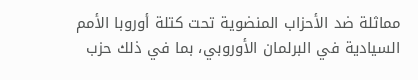مماثلة ضد الأحزاب المنضوية تحت كتلة أوروبا الأمم السيادية في البرلمان الأوروبي، بما في ذلك حزب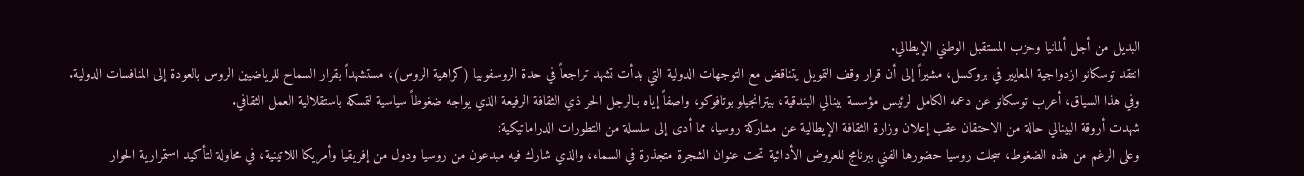البديل من أجل ألمانيا وحزب المستقبل الوطني الإيطالي.
انتقد توسكانو ازدواجية المعايير في بروكسل، مشيراً إلى أن قرار وقف التمويل يتناقض مع التوجهات الدولية التي بدأت تشهد تراجعاً في حدة الروسفوبيا (كراهية الروس)، مستشهداً بقرار السماح للرياضيين الروس بالعودة إلى المنافسات الدولية.
وفي هذا السياق، أعرب توسكانو عن دعمه الكامل لرئيس مؤسسة بينالي البندقية، بيترانجيلو بوتافوكو، واصفاً إياه بـالرجل الحر ذي الثقافة الرفيعة الذي يواجه ضغوطاً سياسية لتمسكه باستقلالية العمل الثقافي.
شهدت أروقة البينالي حالة من الاحتقان عقب إعلان وزارة الثقافة الإيطالية عن مشاركة روسيا، مما أدى إلى سلسلة من التطورات الدراماتيكية:
وعلى الرغم من هذه الضغوط، سجلت روسيا حضورها الفني ببرنامج للعروض الأدائية تحت عنوان الشجرة متجذرة في السماء، والذي شارك فيه مبدعون من روسيا ودول من إفريقيا وأمريكا اللاتينية، في محاولة لتأكيد استمرارية الحوار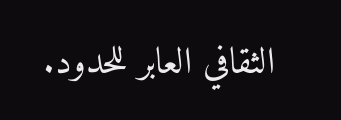الثقافي العابر للحدود.